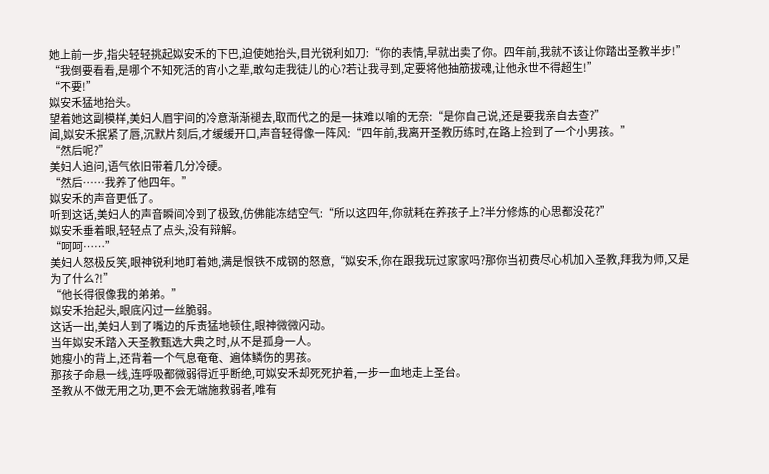她上前一步,指尖轻轻挑起姒安禾的下巴,迫使她抬头,目光锐利如刀:“你的表情,早就出卖了你。四年前,我就不该让你踏出圣教半步!”
“我倒要看看,是哪个不知死活的宵小之辈,敢勾走我徒儿的心?若让我寻到,定要将他抽筋拔魂,让他永世不得超生!”
“不要!”
姒安禾猛地抬头。
望着她这副模样,美妇人眉宇间的冷意渐渐褪去,取而代之的是一抹难以喻的无奈:“是你自己说,还是要我亲自去查?”
闻,姒安禾抿紧了唇,沉默片刻后,才缓缓开口,声音轻得像一阵风:“四年前,我离开圣教历练时,在路上捡到了一个小男孩。”
“然后呢?”
美妇人追问,语气依旧带着几分冷硬。
“然后……我养了他四年。”
姒安禾的声音更低了。
听到这话,美妇人的声音瞬间冷到了极致,仿佛能冻结空气:“所以这四年,你就耗在养孩子上?半分修炼的心思都没花?”
姒安禾垂着眼,轻轻点了点头,没有辩解。
“呵呵……”
美妇人怒极反笑,眼神锐利地盯着她,满是恨铁不成钢的怒意,“姒安禾,你在跟我玩过家家吗?那你当初费尽心机加入圣教,拜我为师,又是为了什么?!”
“他长得很像我的弟弟。”
姒安禾抬起头,眼底闪过一丝脆弱。
这话一出,美妇人到了嘴边的斥责猛地顿住,眼神微微闪动。
当年姒安禾踏入天圣教甄选大典之时,从不是孤身一人。
她瘦小的背上,还背着一个气息奄奄、遍体鳞伤的男孩。
那孩子命悬一线,连呼吸都微弱得近乎断绝,可姒安禾却死死护着,一步一血地走上圣台。
圣教从不做无用之功,更不会无端施救弱者,唯有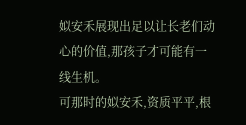姒安禾展现出足以让长老们动心的价值,那孩子才可能有一线生机。
可那时的姒安禾,资质平平,根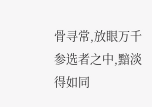骨寻常,放眼万千参选者之中,黯淡得如同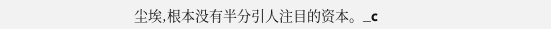尘埃,根本没有半分引人注目的资本。_c